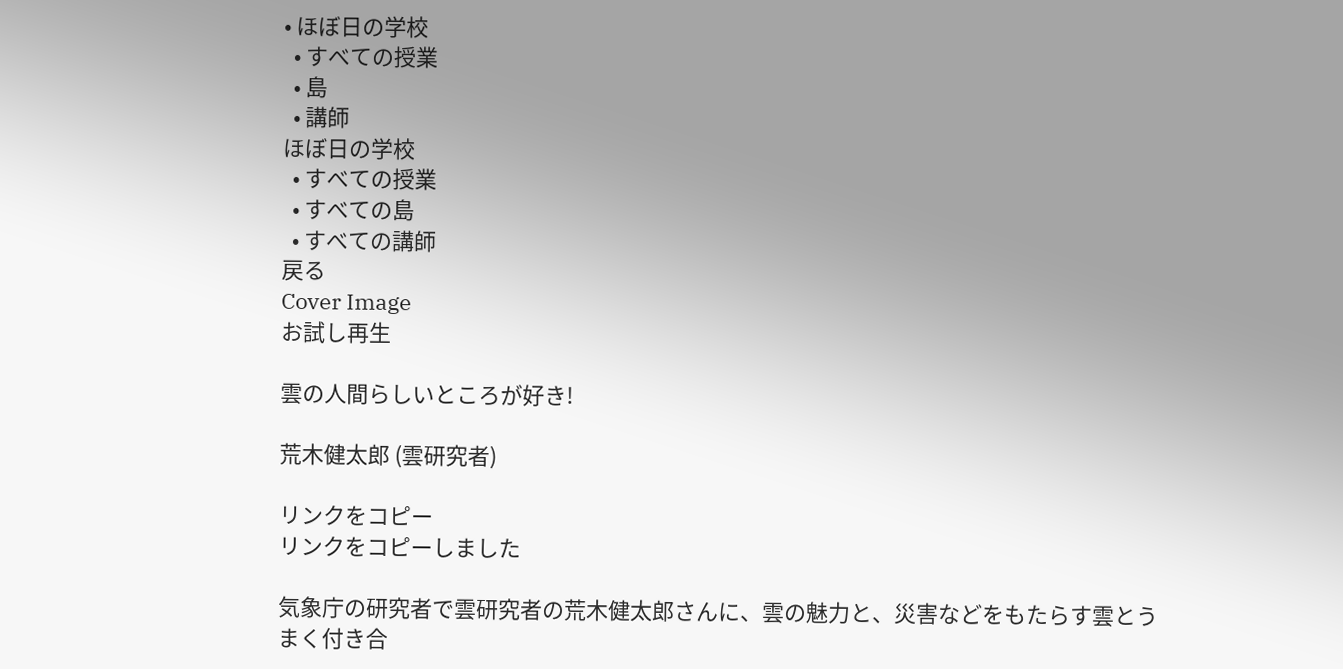• ほぼ日の学校
  • すべての授業
  • 島
  • 講師
ほぼ日の学校
  • すべての授業
  • すべての島
  • すべての講師
戻る
Cover Image
お試し再生

雲の人間らしいところが好き!

荒木健太郎 (雲研究者)

リンクをコピー
リンクをコピーしました

気象庁の研究者で雲研究者の荒木健太郎さんに、雲の魅力と、災害などをもたらす雲とうまく付き合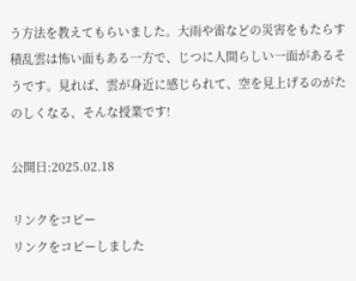う方法を教えてもらいました。大雨や雷などの災害をもたらす積乱雲は怖い面もある一方で、じつに人間らしい一面があるそうです。見れば、雲が身近に感じられて、空を見上げるのがたのしくなる、そんな授業です!

公開日:2025.02.18

リンクをコピー
リンクをコピーしました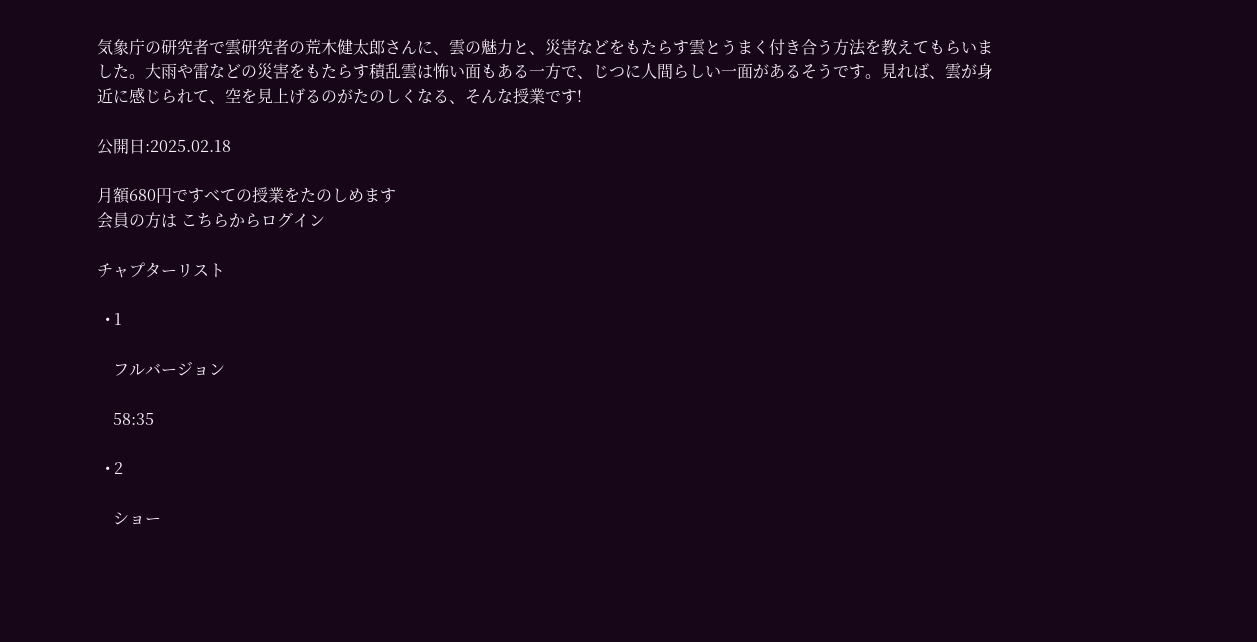気象庁の研究者で雲研究者の荒木健太郎さんに、雲の魅力と、災害などをもたらす雲とうまく付き合う方法を教えてもらいました。大雨や雷などの災害をもたらす積乱雲は怖い面もある一方で、じつに人間らしい一面があるそうです。見れば、雲が身近に感じられて、空を見上げるのがたのしくなる、そんな授業です!

公開日:2025.02.18

月額680円ですべての授業をたのしめます
会員の方は こちらからログイン

チャプターリスト

  • 1

    フルバージョン

    58:35

  • 2

    ショー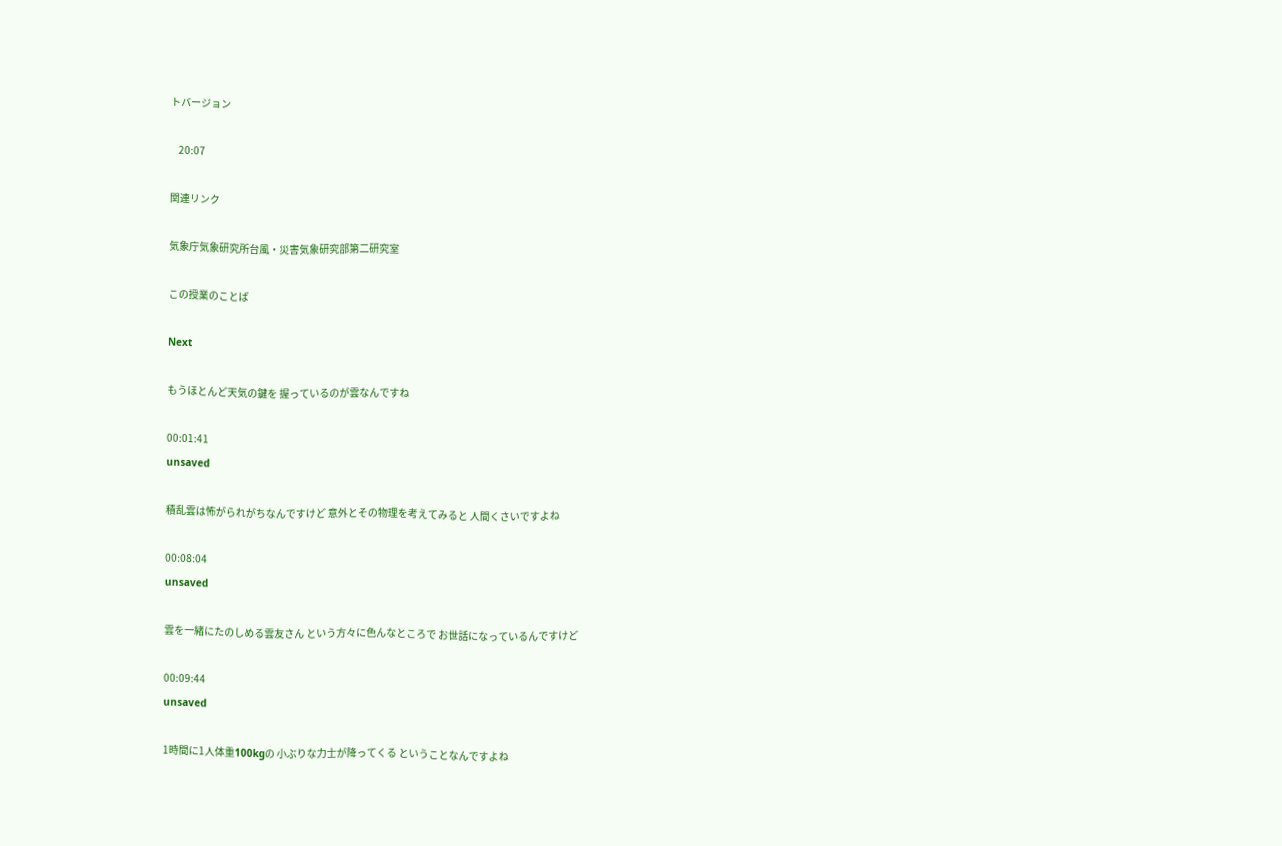トバージョン

    20:07

関連リンク

気象庁気象研究所台風・災害気象研究部第二研究室

この授業のことば

Next

もうほとんど天気の鍵を 握っているのが雲なんですね

00:01:41
unsaved

積乱雲は怖がられがちなんですけど 意外とその物理を考えてみると 人間くさいですよね

00:08:04
unsaved

雲を一緒にたのしめる雲友さん という方々に色んなところで お世話になっているんですけど

00:09:44
unsaved

1時間に1人体重100kgの 小ぶりな力士が降ってくる ということなんですよね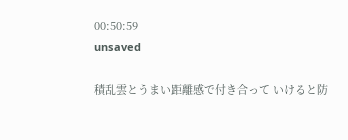00:50:59
unsaved

積乱雲とうまい距離感で付き合って いけると防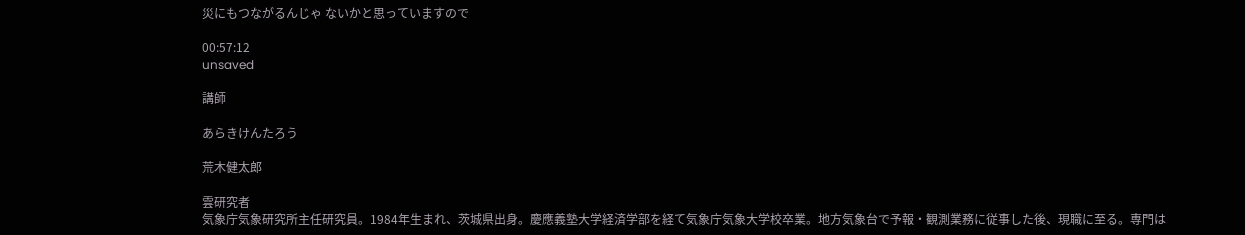災にもつながるんじゃ ないかと思っていますので

00:57:12
unsaved

講師

あらきけんたろう

荒木健太郎

雲研究者
気象庁気象研究所主任研究員。1984年生まれ、茨城県出身。慶應義塾大学経済学部を経て気象庁気象大学校卒業。地方気象台で予報・観測業務に従事した後、現職に至る。専門は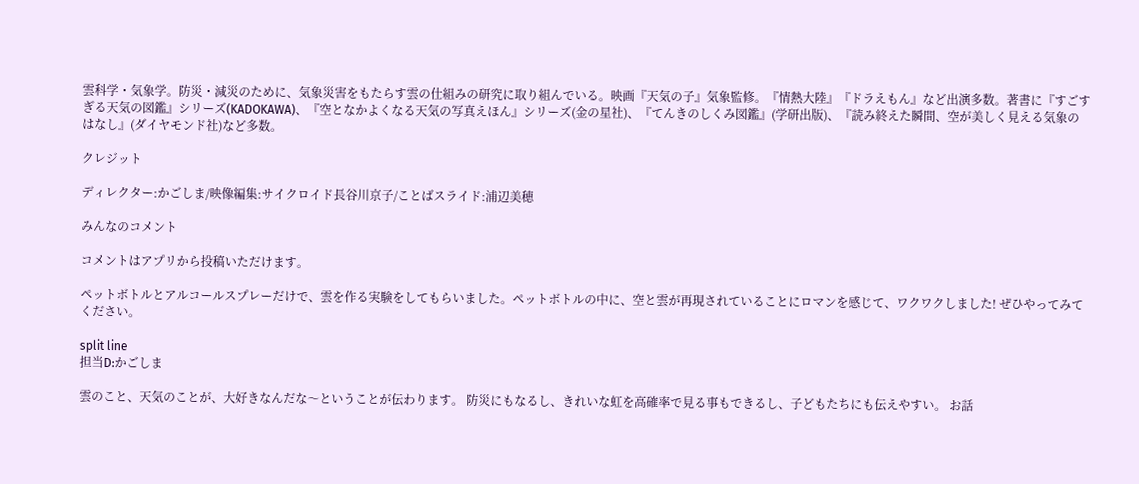雲科学・気象学。防災・減災のために、気象災害をもたらす雲の仕組みの研究に取り組んでいる。映画『天気の子』気象監修。『情熱大陸』『ドラえもん』など出演多数。著書に『すごすぎる天気の図鑑』シリーズ(KADOKAWA)、『空となかよくなる天気の写真えほん』シリーズ(金の星社)、『てんきのしくみ図鑑』(学研出版)、『読み終えた瞬間、空が美しく見える気象のはなし』(ダイヤモンド社)など多数。

クレジット

ディレクター:かごしま/映像編集:サイクロイド長谷川京子/ことばスライド:浦辺美穂

みんなのコメント

コメントはアプリから投稿いただけます。

ペットボトルとアルコールスプレーだけで、雲を作る実験をしてもらいました。ペットボトルの中に、空と雲が再現されていることにロマンを感じて、ワクワクしました! ぜひやってみてください。

split line
担当D:かごしま

雲のこと、天気のことが、大好きなんだな〜ということが伝わります。 防災にもなるし、きれいな虹を高確率で見る事もできるし、子どもたちにも伝えやすい。 お話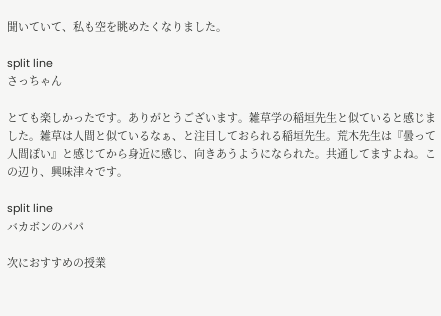聞いていて、私も空を眺めたくなりました。

split line
さっちゃん

とても楽しかったです。ありがとうございます。雑草学の稲垣先生と似ていると感じました。雑草は人間と似ているなぁ、と注目しておられる稲垣先生。荒木先生は『曇って人間ぽい』と感じてから身近に感じ、向きあうようになられた。共通してますよね。この辺り、興味津々です。

split line
バカボンのパパ

次におすすめの授業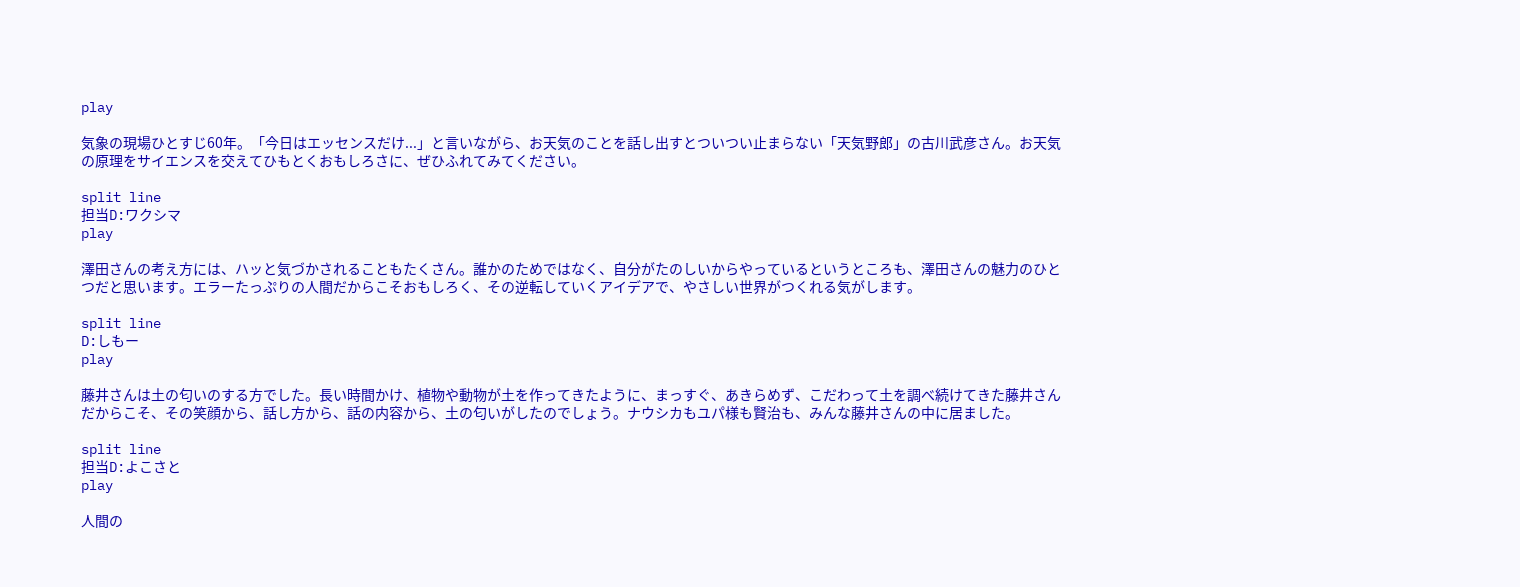play

気象の現場ひとすじ60年。「今日はエッセンスだけ...」と言いながら、お天気のことを話し出すとついつい止まらない「天気野郎」の古川武彦さん。お天気の原理をサイエンスを交えてひもとくおもしろさに、ぜひふれてみてください。

split line
担当D:ワクシマ
play

澤田さんの考え方には、ハッと気づかされることもたくさん。誰かのためではなく、自分がたのしいからやっているというところも、澤田さんの魅力のひとつだと思います。エラーたっぷりの人間だからこそおもしろく、その逆転していくアイデアで、やさしい世界がつくれる気がします。

split line
D:しもー
play

藤井さんは土の匂いのする方でした。長い時間かけ、植物や動物が土を作ってきたように、まっすぐ、あきらめず、こだわって土を調べ続けてきた藤井さんだからこそ、その笑顔から、話し方から、話の内容から、土の匂いがしたのでしょう。ナウシカもユパ様も賢治も、みんな藤井さんの中に居ました。

split line
担当D:よこさと
play

人間の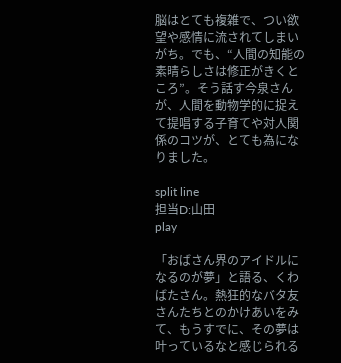脳はとても複雑で、つい欲望や感情に流されてしまいがち。でも、“人間の知能の素晴らしさは修正がきくところ”。そう話す今泉さんが、人間を動物学的に捉えて提唱する子育てや対人関係のコツが、とても為になりました。

split line
担当D:山田
play

「おばさん界のアイドルになるのが夢」と語る、くわばたさん。熱狂的なバタ友さんたちとのかけあいをみて、もうすでに、その夢は叶っているなと感じられる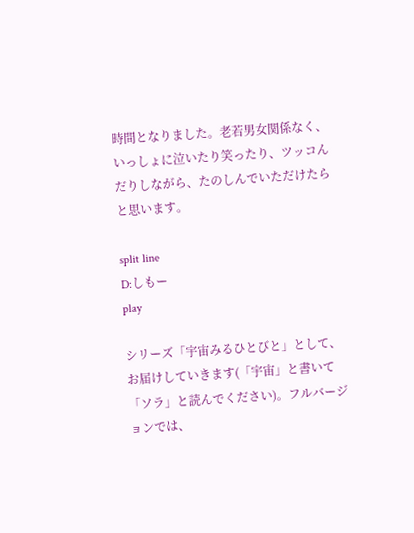時間となりました。老若男女関係なく、いっしょに泣いたり笑ったり、ツッコんだりしながら、たのしんでいただけたらと思います。

split line
D:しもー
play

シリーズ「宇宙みるひとびと」として、お届けしていきます(「宇宙」と書いて「ソラ」と読んでください)。フルバージョンでは、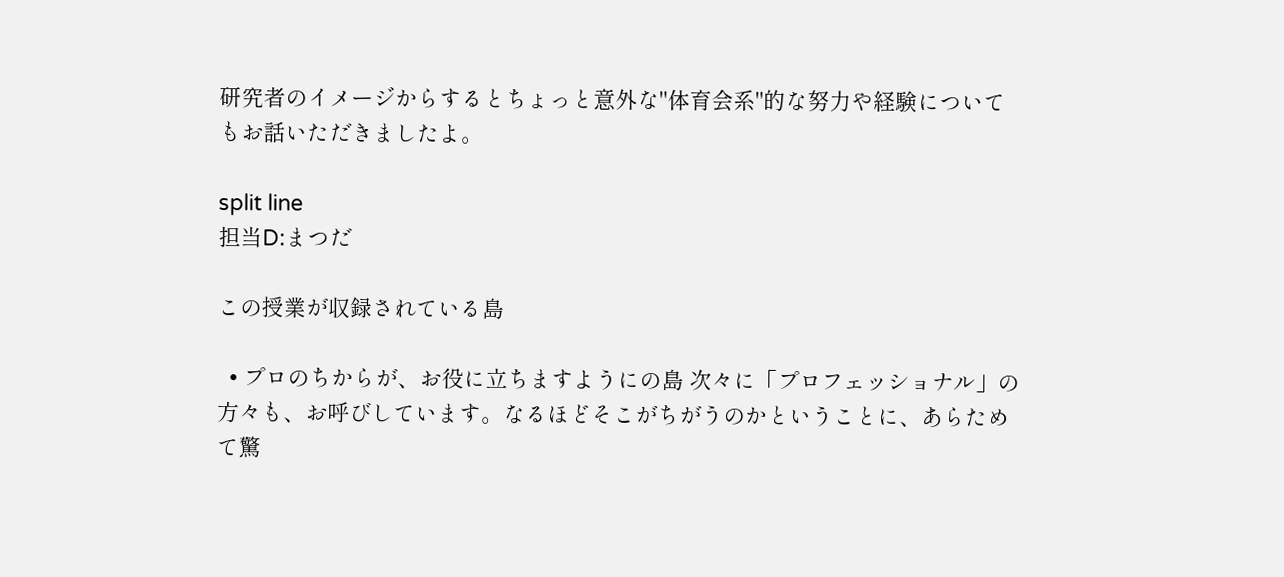研究者のイメージからするとちょっと意外な"体育会系"的な努力や経験についてもお話いただきましたよ。

split line
担当D:まつだ

この授業が収録されている島

  • プロのちからが、お役に立ちますようにの島 次々に「プロフェッショナル」の方々も、お呼びしています。なるほどそこがちがうのかということに、あらためて驚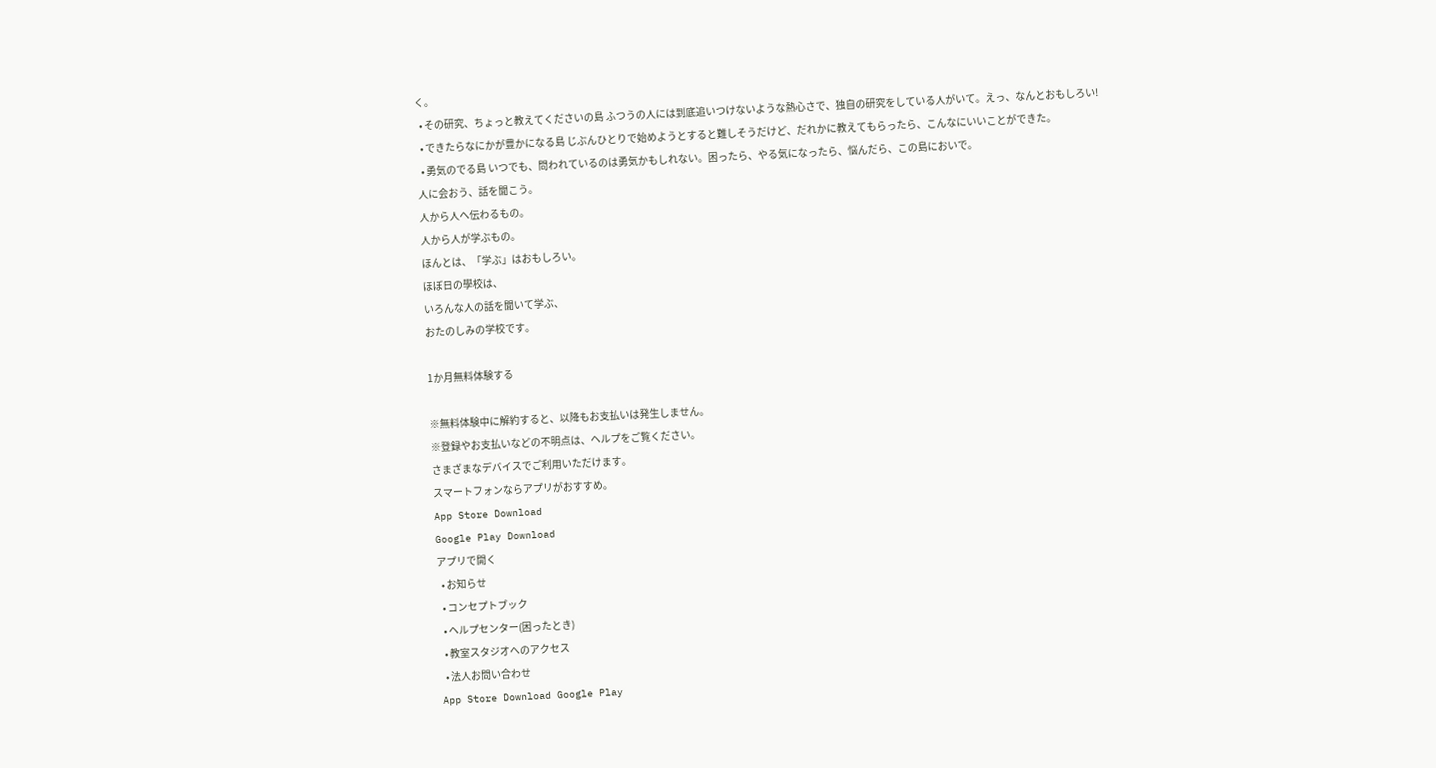く。
  • その研究、ちょっと教えてくださいの島 ふつうの人には到底追いつけないような熱心さで、独自の研究をしている人がいて。えっ、なんとおもしろい!
  • できたらなにかが豊かになる島 じぶんひとりで始めようとすると難しそうだけど、だれかに教えてもらったら、こんなにいいことができた。
  • 勇気のでる島 いつでも、問われているのは勇気かもしれない。困ったら、やる気になったら、悩んだら、この島においで。
人に会おう、話を聞こう。
人から人へ伝わるもの。
人から人が学ぶもの。
ほんとは、「学ぶ」はおもしろい。
ほぼ日の學校は、
いろんな人の話を聞いて学ぶ、
おたのしみの学校です。

1か月無料体験する

※無料体験中に解約すると、以降もお支払いは発生しません。
※登録やお支払いなどの不明点は、ヘルプをご覧ください。
さまざまなデバイスでご利用いただけます。
スマートフォンならアプリがおすすめ。
App Store Download
Google Play Download
アプリで開く
  • お知らせ
  • コンセプトブック
  • ヘルプセンター(困ったとき)
  • 教室スタジオへのアクセス
  • 法人お問い合わせ
App Store Download Google Play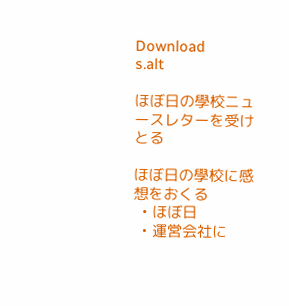Download
s.alt

ほぼ日の學校ニュースレターを受けとる

ほぼ日の學校に感想をおくる
  • ほぼ日
  • 運営会社に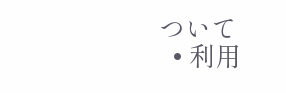ついて
  • 利用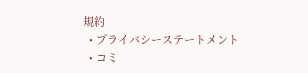規約
  • プライバシーステートメント
  • コミ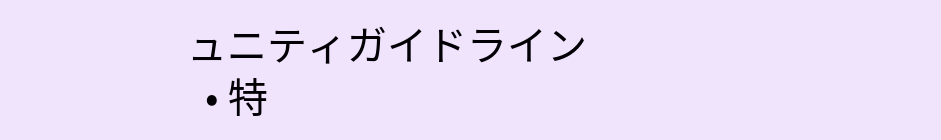ュニティガイドライン
  • 特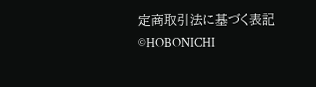定商取引法に基づく表記
©HOBONICHI